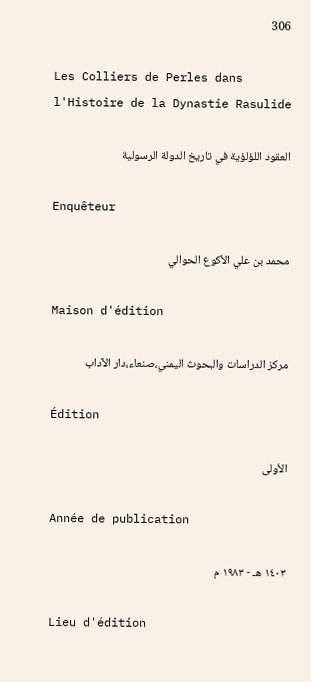306

Les Colliers de Perles dans l'Histoire de la Dynastie Rasulide

العقود اللؤلؤية في تاريخ الدولة الرسولية

Enquêteur

محمد بن علي الأكوع الحوالي

Maison d'édition

مركز الدراسات والبحوث اليمني،صنعاء،دار الآداب

Édition

الأولى

Année de publication

١٤٠٣ هـ - ١٩٨٣ م

Lieu d'édition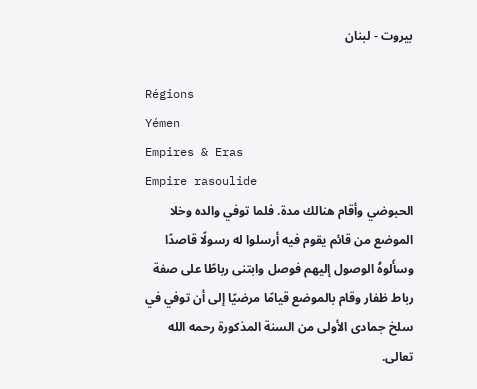بيروت - لبنان

Régions
Yémen
Empires & Eras
Empire rasoulide
الحبوضي وأقام هنالك مدة. فلما توفي والده وخلا الموضع من قائم يقوم فيه أرسلوا له رسولًا قاصدًا وسأَلوهُ الوصول إليهم فوصل وابتنى رباطًا على صفة رباط ظفار وقام بالموضع قيامًا مرضيًا إلى أن توفي في سلخ جمادى الأولى من السنة المذكورة رحمه الله تعالى.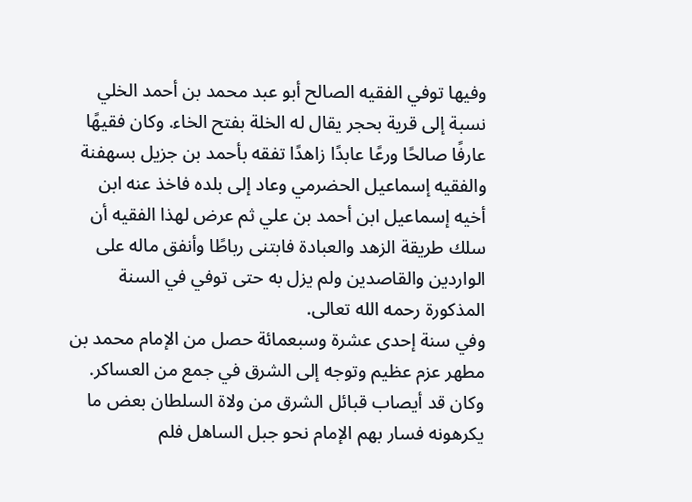وفيها توفي الفقيه الصالح أبو عبد محمد بن أحمد الخلي نسبة إلى قرية بحجر يقال له الخلة بفتح الخاء. وكان فقيهًا عارفًا صالحًا ورعًا عابدًا زاهدًا تفقه بأحمد بن جزيل بسهفنة والفقيه إسماعيل الحضرمي وعاد إلى بلده فاخذ عنه ابن أخيه إسماعيل ابن أحمد بن علي ثم عرض لهذا الفقيه أن سلك طريقة الزهد والعبادة فابتنى رباطًا وأنفق ماله على الواردين والقاصدين ولم يزل به حتى توفي في السنة المذكورة رحمه الله تعالى.
وفي سنة إحدى عشرة وسبعمائة حصل من الإمام محمد بن مطهر عزم عظيم وتوجه إلى الشرق في جمع من العساكر. وكان قد أيصاب قبائل الشرق من ولاة السلطان بعض ما يكرهونه فسار بهم الإمام نحو جبل الساهل فلم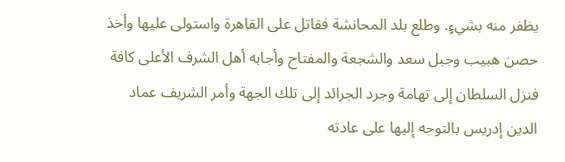يظفر منه بشيءٍ. وطلع بلد المحانشة فقاتل على القاهرة واستولى عليها وأخذ حصن هبيب وجبل سعد والشجعة والمفتاح وأجابه أهل الشرف الأعلى كافة فنزل السلطان إلى تهامة وجرد الجرائد إلى تلك الجهة وأمر الشريف عماد الدين إدريس بالتوجه إليها على عادته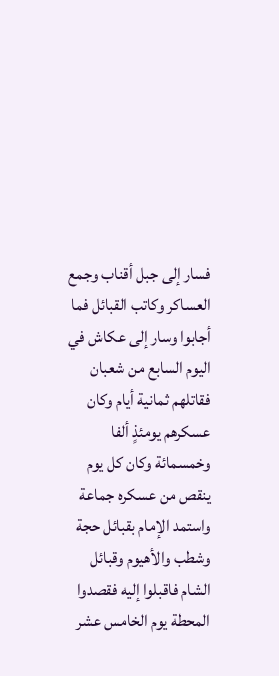فسار إلى جبل أقناب وجمع العساكر وكاتب القبائل فما أجابوا وسار إلى عكاش في اليوم السابع من شعبان فقاتلهم ثمانية أيام وكان عسكرهم يومئذٍ ألفا وخمسمائة وكان كل يوم ينقص من عسكره جماعة واستمد الإمام بقبائل حجة وشطب والأهيوم وقبائل الشام فاقبلوا إليه فقصدوا المحطة يوم الخامس عشر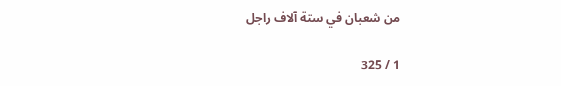من شعبان في ستة آلاف راجل

1 / 325